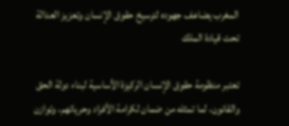المغرب يضاعف جهوده لترسيخ حقوق الإنسان وتعزيز العدالة تحت قيادة الملك

تعتبر منظومة حقوق الإنسان الركيزة الأساسية لبناء دولة الحق والقانون، لما تمثله من ضمان لكرامة الأفراد وحرياتهم، وتوازن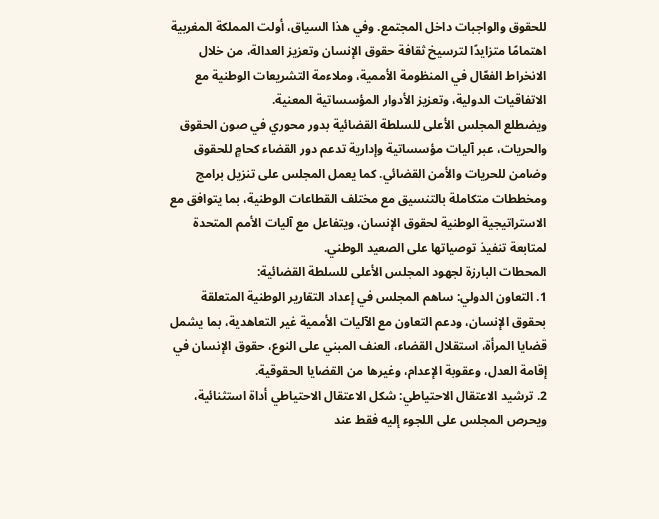للحقوق والواجبات داخل المجتمع. وفي هذا السياق، أولت المملكة المغربية اهتمامًا متزايدًا لترسيخ ثقافة حقوق الإنسان وتعزيز العدالة، من خلال الانخراط الفعّال في المنظومة الأممية، وملاءمة التشريعات الوطنية مع الاتفاقيات الدولية، وتعزيز الأدوار المؤسساتية المعنية.
ويضطلع المجلس الأعلى للسلطة القضائية بدور محوري في صون الحقوق والحريات، عبر آليات مؤسساتية وإدارية تدعم دور القضاء كحامٍ للحقوق وضامن للحريات والأمن القضائي. كما يعمل المجلس على تنزيل برامج ومخططات متكاملة بالتنسيق مع مختلف القطاعات الوطنية، بما يتوافق مع الاستراتيجية الوطنية لحقوق الإنسان، ويتفاعل مع آليات الأمم المتحدة لمتابعة تنفيذ توصياتها على الصعيد الوطني.
المحطات البارزة لجهود المجلس الأعلى للسلطة القضائية:
1. التعاون الدولي: ساهم المجلس في إعداد التقارير الوطنية المتعلقة بحقوق الإنسان، ودعم التعاون مع الآليات الأممية غير التعاهدية، بما يشمل قضايا المرأة، استقلال القضاء، العنف المبني على النوع، حقوق الإنسان في إقامة العدل، وعقوبة الإعدام، وغيرها من القضايا الحقوقية.
2. ترشيد الاعتقال الاحتياطي: شكل الاعتقال الاحتياطي أداة استثنائية، ويحرص المجلس على اللجوء إليه فقط عند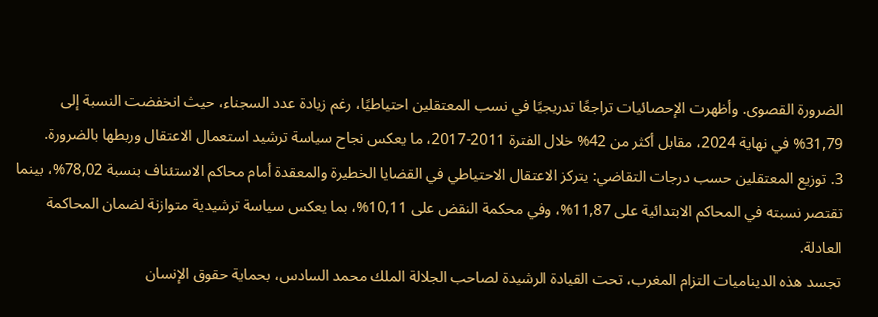الضرورة القصوى. وأظهرت الإحصائيات تراجعًا تدريجيًا في نسب المعتقلين احتياطيًا، رغم زيادة عدد السجناء، حيث انخفضت النسبة إلى 31,79% في نهاية 2024، مقابل أكثر من 42% خلال الفترة 2011-2017، ما يعكس نجاح سياسة ترشيد استعمال الاعتقال وربطها بالضرورة.
3. توزيع المعتقلين حسب درجات التقاضي: يتركز الاعتقال الاحتياطي في القضايا الخطيرة والمعقدة أمام محاكم الاستئناف بنسبة 78,02%، بينما تقتصر نسبته في المحاكم الابتدائية على 11,87%، وفي محكمة النقض على 10,11%، بما يعكس سياسة ترشيدية متوازنة لضمان المحاكمة العادلة.
تجسد هذه الديناميات التزام المغرب، تحت القيادة الرشيدة لصاحب الجلالة الملك محمد السادس، بحماية حقوق الإنسان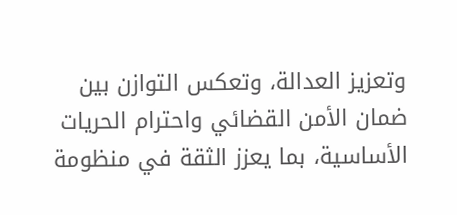وتعزيز العدالة، وتعكس التوازن بين ضمان الأمن القضائي واحترام الحريات الأساسية، بما يعزز الثقة في منظومة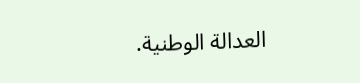العدالة الوطنية.